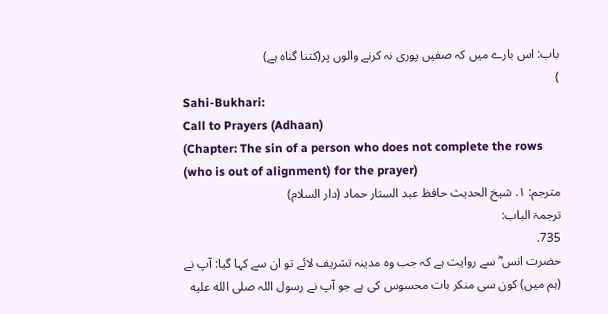باب: اس بارے میں کہ صفیں پوری نہ کرنے والوں پر(کتنا گناہ ہے)
)
Sahi-Bukhari:
Call to Prayers (Adhaan)
(Chapter: The sin of a person who does not complete the rows (who is out of alignment) for the prayer)
مترجم: ١. شیخ الحدیث حافظ عبد الستار حماد (دار السلام)
ترجمۃ الباب:
735.
حضرت انس ؓ سے روایت ہے کہ جب وہ مدینہ تشریف لائے تو ان سے کہا گیا: آپ نے (ہم میں) کون سی منکر بات محسوس کی ہے جو آپ نے رسول اللہ صلى الله عليه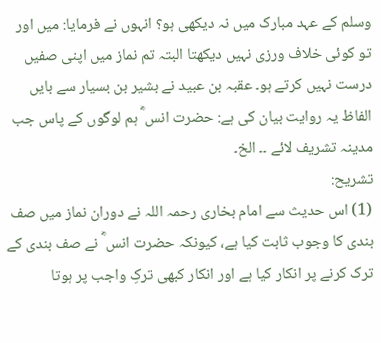وسلم کے عہد مبارک میں نہ دیکھی ہو؟ انہوں نے فرمایا: میں اور تو کوئی خلاف ورزی نہیں دیکھتا البتہ تم نماز میں اپنی صفیں درست نہیں کرتے ہو۔ عقبہ بن عبید نے بشیر بن بسیار سے بایں الفاظ یہ روایت بیان کی ہے: حضرت انس ؓ ہم لوگوں کے پاس جب مدینہ تشریف لائے ۔۔ الخ۔
تشریح:
(1) اس حدیث سے امام بخاری رحمہ اللہ نے دوران نماز میں صف بندی کا وجوب ثابت کیا ہے، کیونکہ حضرت انس ؓ نے صف بندی کے ترک کرنے پر انکار کیا ہے اور انکار کبھی ترکِ واجب پر ہوتا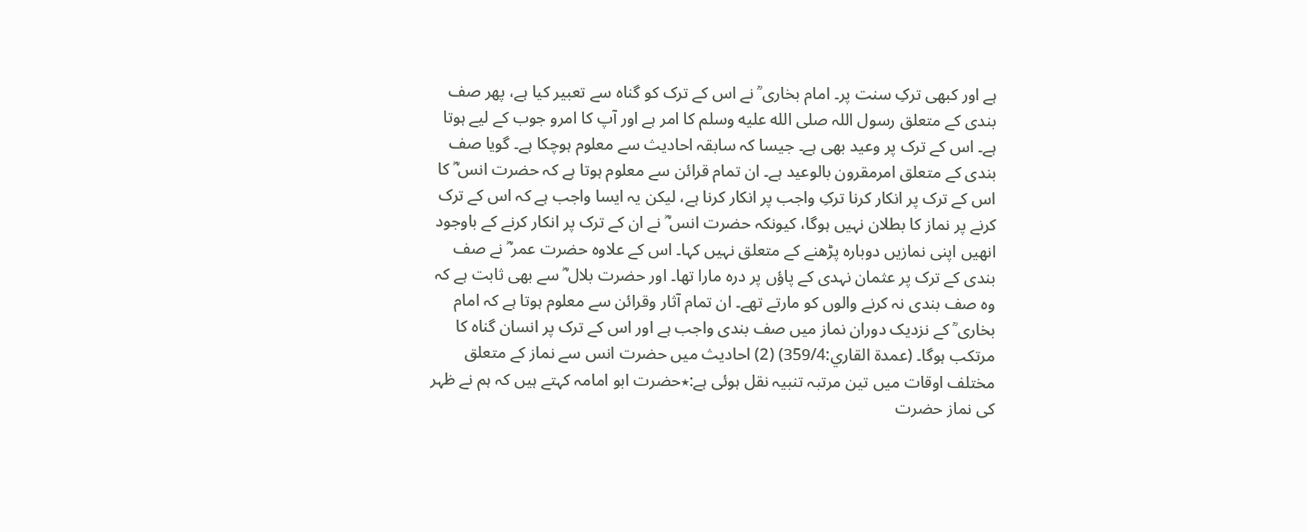ہے اور کبھی ترکِ سنت پر۔ امام بخاری ؒ نے اس کے ترک کو گناہ سے تعبیر کیا ہے، پھر صف بندی کے متعلق رسول اللہ صلى الله عليه وسلم کا امر ہے اور آپ کا امرو جوب کے لیے ہوتا ہے۔ اس کے ترک پر وعید بھی ہے۔ جیسا کہ سابقہ احادیث سے معلوم ہوچکا ہے۔ گویا صف بندی کے متعلق امرمقرون بالوعید ہے۔ ان تمام قرائن سے معلوم ہوتا ہے کہ حضرت انس ؓ کا اس کے ترک پر انکار کرنا ترکِ واجب پر انکار کرنا ہے، لیکن یہ ایسا واجب ہے کہ اس کے ترک کرنے پر نماز کا بطلان نہیں ہوگا، کیونکہ حضرت انس ؓ نے ان کے ترک پر انکار کرنے کے باوجود انھیں اپنی نمازیں دوبارہ پڑھنے کے متعلق نہیں کہا۔ اس کے علاوہ حضرت عمر ؓ نے صف بندی کے ترک پر عثمان نہدی کے پاؤں پر درہ مارا تھا۔ اور حضرت بلال ؓ سے بھی ثابت ہے کہ وہ صف بندی نہ کرنے والوں کو مارتے تھے۔ ان تمام آثار وقرائن سے معلوم ہوتا ہے کہ امام بخاری ؒ کے نزدیک دوران نماز میں صف بندی واجب ہے اور اس کے ترک پر انسان گناہ کا مرتکب ہوگا۔ (عمدة القاري:359/4) (2) احادیث میں حضرت انس سے نماز کے متعلق مختلف اوقات میں تین مرتبہ تنبیہ نقل ہوئی ہے:٭حضرت ابو امامہ کہتے ہیں کہ ہم نے ظہر کی نماز حضرت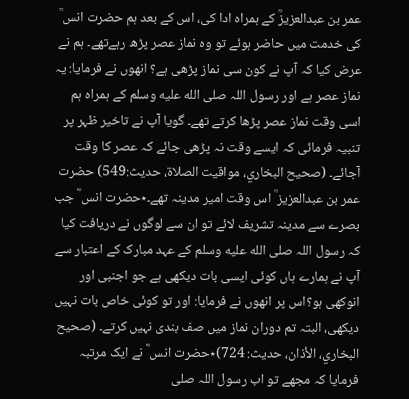عمر بن عبدالعزیزؒ کے ہمراہ ادا کی، اس کے بعد ہم حضرت انس ؒ کی خدمت میں حاضر ہوئے تو وہ نماز عصر پڑھ رہےتھے۔ ہم نے عرض کیا کہ آپ نے کون سی نماز پڑھی ہے؟ انھوں نے فرمایا: یہ نماز عصر ہے اور رسول اللہ صلى الله عليه وسلم کے ہمراہ ہم اسی وقت نماز عصر پڑھا کرتے تھے۔ گویا آپ نے تاخیر ظہر پر تنبیہ فرمائی کہ ایسے وقت نہ پڑھی جائے کہ عصر کا وقت آجائے۔ (صحیح البخاري، مواقیت الصلاة، حدیث:549) حضرت عمر بن عبدالعزیز ؒ اس وقت امیر مدینہ تھے۔٭حضرت انس ؓ جب بصرے سے مدینہ تشریف لائے تو ان سے لوگوں نے دریافت کیا کہ رسول اللہ صلى الله عليه وسلم کے عہد مبارک کے اعتبار سے آپ نے ہمارے ہاں کوئی ایسی بات دیکھی ہے جو اجنبی اور انوکھی ہو؟اس پر انھوں نے فرمایا: اور تو کوئی خاص بات نہیں دیکھی، البتہ تم دوران نماز میں صف بندی نہیں کرتے۔ (صحیح البخاري، الأذان، حدیث: 724)٭حضرت انس ؓ نے ایک مرتبہ فرمایا کہ مجھے تو اب رسول اللہ صلى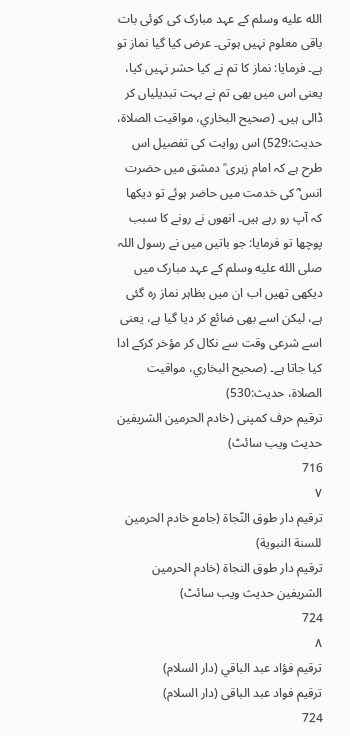الله عليه وسلم کے عہد مبارک کی کوئی بات باقی معلوم نہیں ہوتی۔ عرض کیا گیا نماز تو ہے۔ فرمایا: نماز کا تم نے کیا حشر نہیں کیا، یعنی اس میں بھی تم نے بہت تبدیلیاں کر ڈالی ہیں۔ (صحیح البخاري، مواقیت الصلاة، حدیث:529) اس روایت کی تفصیل اس طرح ہے کہ امام زہری ؒ دمشق میں حضرت انس ؓ کی خدمت میں حاضر ہوئے تو دیکھا کہ آپ رو رہے ہیں۔ انھوں نے رونے کا سبب پوچھا تو فرمایا: جو باتیں میں نے رسول اللہ صلى الله عليه وسلم کے عہد مبارک میں دیکھی تھیں اب ان میں بظاہر نماز رہ گئی ہے، لیکن اسے بھی ضائع کر دیا گیا ہے، یعنی اسے شرعی وقت سے نکال کر مؤخر کرکے ادا کیا جاتا ہے۔ (صحیح البخاري، مواقیت الصلاة، حدیث:530)
ترقیم حرف کمپنی (خادم الحرمین الشریفین حدیث ویب سائٹ)
716
٧
ترقيم دار طوق النّجاة (جامع خادم الحرمين للسنة النبوية)
ترقیم دار طوق النجاۃ (خادم الحرمین الشریفین حدیث ویب سائٹ)
724
٨
ترقيم فؤاد عبد الباقي (دار السلام)
ترقیم فواد عبد الباقی (دار السلام)
724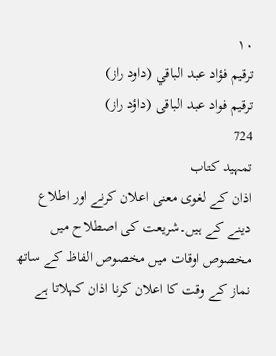١٠
ترقيم فؤاد عبد الباقي (داود راز)
ترقیم فواد عبد الباقی (داؤد راز)
724
تمہید کتاب
اذان کے لغوی معنی اعلان کرنے اور اطلاع دینے کے ہیں۔شریعت کی اصطلاح میں مخصوص اوقات میں مخصوص الفاظ کے ساتھ نماز کے وقت کا اعلان کرنا اذان کہلاتا ہے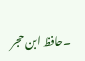۔حافظ ابن حجر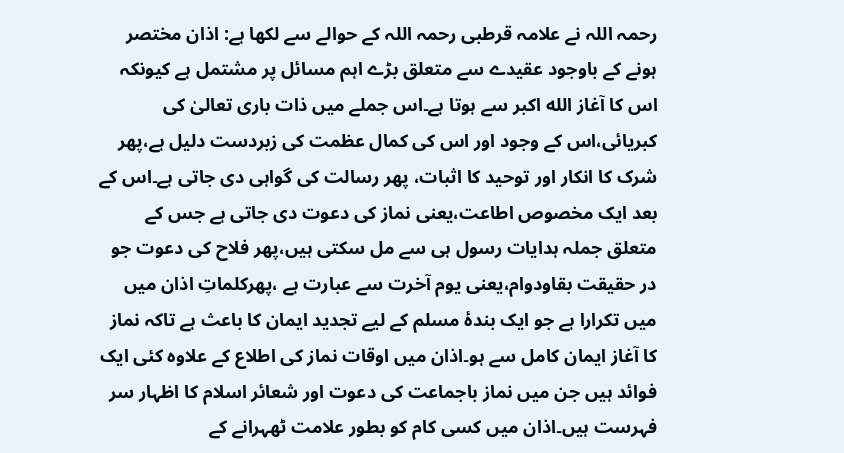رحمہ اللہ نے علامہ قرطبی رحمہ اللہ کے حوالے سے لکھا ہے: اذان مختصر ہونے کے باوجود عقیدے سے متعلق بڑے اہم مسائل پر مشتمل ہے کیونکہ اس کا آغاز الله اكبر سے ہوتا ہے۔اس جملے میں ذات باری تعالیٰ کی کبریائی،اس کے وجود اور اس کی کمال عظمت کی زبردست دلیل ہے،پھر شرک کا انکار اور توحید کا اثبات، پھر رسالت کی گواہی دی جاتی ہے۔اس کے بعد ایک مخصوص اطاعت،یعنی نماز کی دعوت دی جاتی ہے جس کے متعلق جملہ ہدایات رسول ہی سے مل سکتی ہیں،پھر فلاح کی دعوت جو در حقیقت بقاودوام،یعنی یوم آخرت سے عبارت ہے ،پھرکلماتِ اذان میں میں تکرارا ہے جو ایک بندۂ مسلم کے لیے تجدید ایمان کا باعث ہے تاکہ نماز کا آغاز ایمان کامل سے ہو۔اذان میں اوقات نماز کی اطلاع کے علاوہ کئی ایک فوائد ہیں جن میں نماز باجماعت کی دعوت اور شعائر اسلام کا اظہار سر فہرست ہیں۔اذان میں کسی کام کو بطور علامت ٹھہرانے کے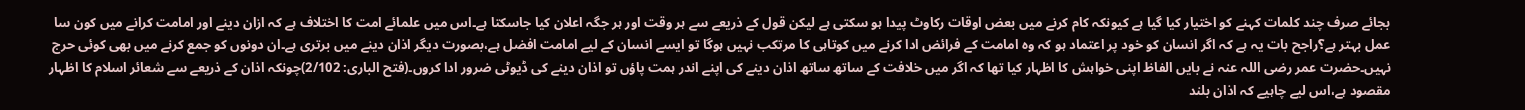بجائے صرف چند کلمات کہنے کو اختیار کیا گیا ہے کیونکہ کام کرنے میں بعض اوقات رکاوٹ پیدا ہو سکتی ہے لیکن قول کے ذریعے سے ہر وقت اور ہر جگہ اعلان کیا جاسکتا ہے۔اس میں علمائے امت کا اختلاف ہے کہ ازان دینے اور امامت کرانے میں کون سا عمل بہتر ہے؟راجح بات یہ ہے کہ اگر انسان کو خود پر اعتماد ہو کہ وہ امامت کے فرائض ادا کرنے میں کوتاہی کا مرتکب نہیں ہوگا تو ایسے انسان کے لیے امامت افضل ہے،بصورت دیگر اذان دینے میں برتری ہے۔ان دونوں کو جمع کرنے میں بھی کوئی حرج نہیں۔حضرت عمر رضی اللہ عنہ نے بایں الفاظ اپنی خواہش کا اظہار کیا تھا کہ اگر میں خلافت کے ساتھ ساتھ اذان دینے کی اپنے اندر ہمت پاؤں تو اذان دینے کی ڈیوٹی ضرور ادا کروں۔(فتح الباری: 2/102)چونکہ اذان کے ذریعے سے شعائر اسلام کا اظہار مقصود ہے،اس لیے چاہیے کہ اذان بلند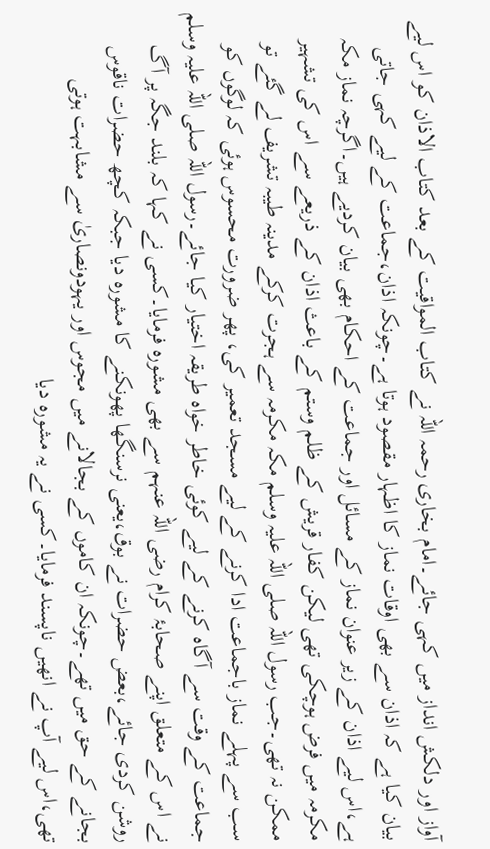آواز اور دلکش انداز میں کہی جائے۔امام بخاری رحمہ اللہ نے کتاب المواقیت کے بعد کتاب الاذان کو اس لیے بیان کیا ہے کہ اذان سے بھی اوقات نماز کا اظہار مقصود ہوتا ہے۔چونکہ اذان،جماعت کے لیے کہی جاتی ہے،اس لیے اذان کے زیر عنوان نماز کے مسائل اور جماعت کے احکام بھی بیان کردیے ہیں۔اگرچہ نماز مکہ مکرمہ میں فرض ہوچکی تھی لیکن کفار قریش کے ظلم وستم کے باعث اذان کے ذریعے سے اس کی تشہیر ممکن نہ تھی۔جب رسول اللہ صلی اللہ علیہ وسلم مکہ مکرمہ سے ہجرت کرکے مدینہ طیبہ تشریف لے گئے تو سب سے پہلے نماز باجماعت ادا کرنے کے لیے مسجد تعمیر کی، پھر ضرورت محسوس ہوئی کہ لوگوں کو جماعت کے وقت سے آگاہ کرنے کے لیے کوئی خاطر خواہ طریقہ اختیار کیا جائے۔رسول اللہ صلی اللہ علیہ وسلم نے اس کے متعلق اپنے صحابۂ کرام رضی اللہ عنہم سے بھی مشورہ فرمایا۔کسی نے کہا کہ بلند جگہ پر آگ روشن کردی جائے،بعض حضرات نے بوق،یعنی نرسنگھا پھونکنے کا مشورہ دیا جبکہ کچھ حضرات ناقوس بجانے کے حق میں تھے۔چونکہ ان کاموں کے بجالانے میں مجوس اور یہودونصاریٰ سے مشابہت ہوتی تھی،اس لیے آپ نے انھیں ناپسند فرمایا۔کسی نے یہ مشورہ دیا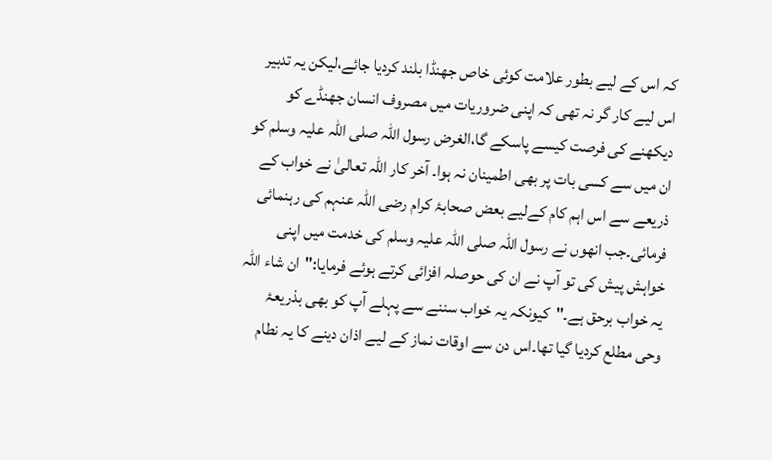کہ اس کے لیے بطور علامت کوئی خاص جھنڈا بلند کردیا جائے،لیکن یہ تدبیر اس لیے کار گر نہ تھی کہ اپنی ضروریات میں مصروف انسان جھنڈے کو دیکھنے کی فرصت کیسے پاسکے گا،الغرض رسول اللہ صلی اللہ علیہ وسلم کو ان میں سے کسی بات پر بھی اطمینان نہ ہوا۔ آخر کار اللہ تعالیٰ نے خواب کے ذریعے سے اس اہم کام کےلیے بعض صحابۂ کرام رضی اللہ عنہم کی رہنمائی فرمائی۔جب انھوں نے رسول اللہ صلی اللہ علیہ وسلم کی خدمت میں اپنی خواہش پیش کی تو آپ نے ان کی حوصلہ افزائی کرتے ہوئے فرمایا:"ان شاء اللہ یہ خواب برحق ہے۔"کیونکہ یہ خواب سننے سے پہلے آپ کو بھی بذریعۂ وحی مطلع کردیا گیا تھا۔اس دن سے اوقات نماز کے لیے اذان دینے کا یہ نطام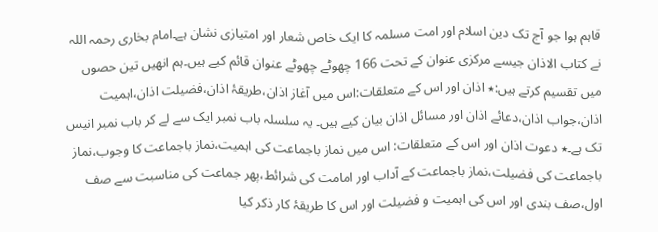قاہم ہوا جو آج تک دین اسلام اور امت مسلمہ کا ایک خاص شعار اور امتیازی نشان ہے۔امام بخاری رحمہ اللہ نے کتاب الاذان جیسے مرکزی عنوان کے تحت 166 چھوٹے چھوٹے عنوان قائم کیے ہیں۔ہم انھیں تین حصوں میں تقسیم کرتے ہیں:٭ اذان اور اس کے متعلقات:اس میں آغاز اذان،طریقۂ اذان،فضیلت اذان،اہمیت اذان،جواب اذان،دعائے اذان اور مسائل اذان بیان کیے ہیں۔ یہ سلسلہ باب نمبر ایک سے لے کر باب نمبر انیس تک ہے۔٭ دعوت اذان اور اس کے متعلقات: اس میں نماز باجماعت کی اہمیت،نماز باجماعت کا وجوب،نماز باجماعت کی فضیلت،نماز باجماعت کے آداب اور امامت کی شرائط،پھر جماعت کی مناسبت سے صف اول،صف بندی اور اس کی اہمیت و فضیلت اور اس کا طریقۂ کار ذکر کیا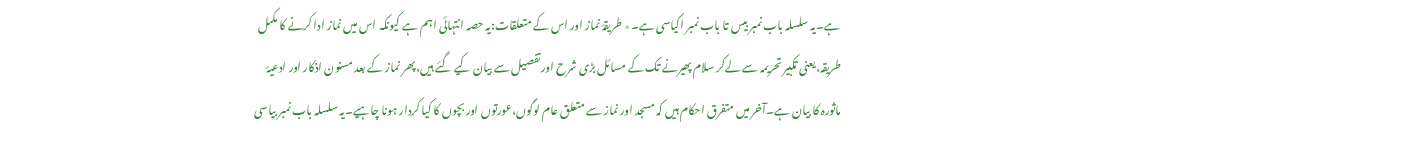ہے۔یہ سلسلہ باب نمبر بیس تا باب نمبر اکیاسی ہے۔٭ طریقۂ نماز اور اس کے متعلقات:یہ حصہ انتہائی اہم ہے کیونکہ اس میں نماز ادا کرنے کا مکمل طریقہ،یعنی تکبیر تحریمہ سے لےکر سلام پھیرنے تک کے مسائل بڑی شرح اور تفصیل سے بیان کیے گئے ہیں،پھر نماز کے بعد مسنون اذکار اور ادعیۂ ماثورہ کا بیان ہے۔آخر میں متفرق احکام ہیں کہ مسجد اور نماز سے متعلق عام لوگوں،عورتوں اور بچوں کا کیا کردار ہونا چاہیے۔یہ سلسلہ باب نمبر بیاسی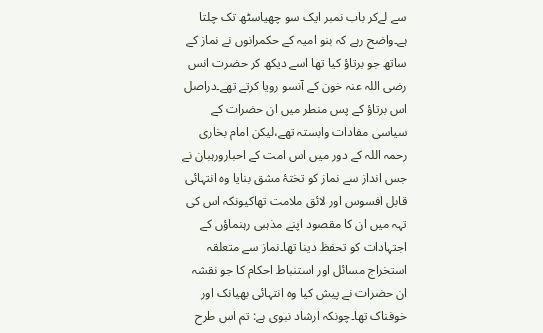سے لےکر باب نمبر ایک سو چھیاسٹھ تک چلتا ہے۔واضح رہے کہ بنو امیہ کے حکمرانوں نے نماز کے ساتھ جو برتاؤ کیا تھا اسے دیکھ کر حضرت انس رضی اللہ عنہ خون کے آنسو رویا کرتے تھے۔دراصل اس برتاؤ کے پس منطر میں ان حضرات کے سیاسی مفادات وابستہ تھے،لیکن امام بخاری رحمہ اللہ کے دور میں اس امت کے احبارورہبان نے جس انداز سے نماز کو تختۂ مشق بنایا وہ انتہائی قابل افسوس اور لائق ملامت تھاکیونکہ اس کی تہہ میں ان کا مقصود اپنے مذہبی رہنماؤں کے اجتہادات کو تحفظ دینا تھا۔نماز سے متعلقہ استخراج مسائل اور استنباط احکام کا جو نقشہ ان حضرات نے پیش کیا وہ انتہائی بھیانک اور خوفناک تھا۔چونکہ ارشاد نبوی ہے: تم اس طرح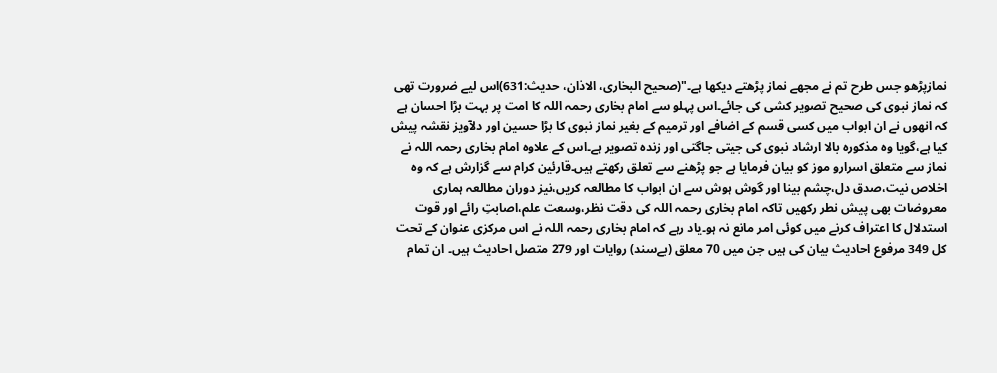نمازپڑھو جس طرح تم نے مجھے نماز پڑھتے دیکھا ہے۔"(صحیح البخاری، الاذان، حدیث:631)اس لیے ضرورت تھی کہ نماز نبوی کی صحیح تصویر کشی کی جائے۔اس پہلو سے امام بخاری رحمہ اللہ کا امت پر بہت بڑا احسان ہے کہ انھوں نے ان ابواب میں کسی قسم کے اضافے اور ترمیم کے بغیر نماز نبوی کا بڑا حسین اور دلآویز نقشہ پیش کیا ہے،گویا وہ مذکورہ بالا ارشاد نبوی کی جیتی جاگتی اور زندہ تصویر ہے۔اس کے علاوہ امام بخاری رحمہ اللہ نے نماز سے متعلق اسرارو موز کو بیان فرمایا ہے جو پڑھنے سے تعلق رکھتے ہیں۔قارئین کرام سے گزارش ہے کہ وہ اخلاص نیت،صدق دل،چشم بینا اور گوش ہوش سے ان ابواب کا مطالعہ کریں،نیز دوران مطالعہ ہماری معروضات بھی پیش نطر رکھیں تاکہ امام بخاری رحمہ اللہ کی دقت نظر،وسعت علم،اصابتِ رائے اور قوت استدلال کا اعتراف کرنے میں کوئی امر مانع نہ ہو۔یاد رہے کہ امام بخاری رحمہ اللہ نے اس مرکزی عنوان کے تحت کل 349 مرفوع احادیث بیان کی ہیں جن میں 70 معلق (بےسند) روایات اور 279 متصل احادیث ہیں۔ ان تمام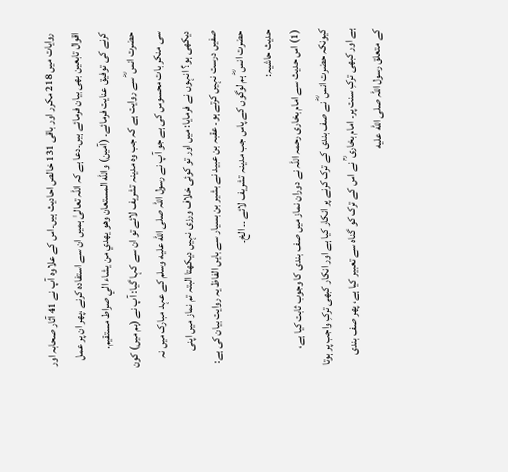روایات میں 218 مکرر اور باقی 131 خالص احادیث ہیں۔اس کے علاوہ آپ نے 41 آثار صحابہ اور اقوال تابعین بھی بیان فرمائے ہیں۔دعا ہے کہ اللہ تعالیٰ ہمیں ان سے استفادہ کرنے ،پھر ان پر عمل کرنے کی توفیق عنایت فرمائے۔ (آمين) والله المستعان وهو يهدي من يشاء الي صراط مستقيم.
حضرت انس ؓ سے روایت ہے کہ جب وہ مدینہ تشریف لائے تو ان سے کہا گیا: آپ نے (ہم میں) کون سی منکر بات محسوس کی ہے جو آپ نے رسول اللہ صلى الله عليه وسلم کے عہد مبارک میں نہ دیکھی ہو؟ انہوں نے فرمایا: میں اور تو کوئی خلاف ورزی نہیں دیکھتا البتہ تم نماز میں اپنی صفیں درست نہیں کرتے ہو۔ عقبہ بن عبید نے بشیر بن بسیار سے بایں الفاظ یہ روایت بیان کی ہے: حضرت انس ؓ ہم لوگوں کے پاس جب مدینہ تشریف لائے ۔۔ الخ۔
حدیث حاشیہ:
(1) اس حدیث سے امام بخاری رحمہ اللہ نے دوران نماز میں صف بندی کا وجوب ثابت کیا ہے، کیونکہ حضرت انس ؓ نے صف بندی کے ترک کرنے پر انکار کیا ہے اور انکار کبھی ترکِ واجب پر ہوتا ہے اور کبھی ترکِ سنت پر۔ امام بخاری ؒ نے اس کے ترک کو گناہ سے تعبیر کیا ہے، پھر صف بندی کے متعلق رسول اللہ صلى الله عليه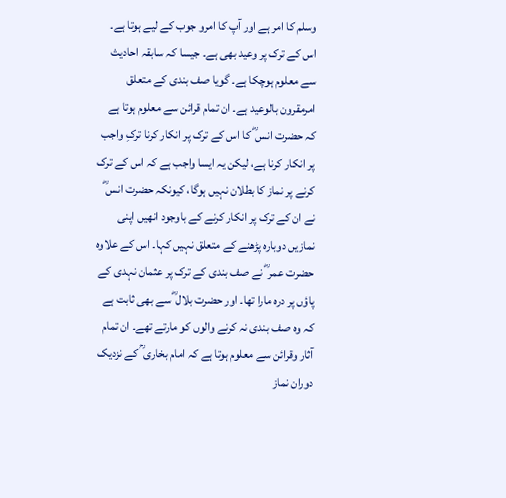وسلم کا امر ہے اور آپ کا امرو جوب کے لیے ہوتا ہے۔ اس کے ترک پر وعید بھی ہے۔ جیسا کہ سابقہ احادیث سے معلوم ہوچکا ہے۔ گویا صف بندی کے متعلق امرمقرون بالوعید ہے۔ ان تمام قرائن سے معلوم ہوتا ہے کہ حضرت انس ؓ کا اس کے ترک پر انکار کرنا ترکِ واجب پر انکار کرنا ہے، لیکن یہ ایسا واجب ہے کہ اس کے ترک کرنے پر نماز کا بطلان نہیں ہوگا، کیونکہ حضرت انس ؓ نے ان کے ترک پر انکار کرنے کے باوجود انھیں اپنی نمازیں دوبارہ پڑھنے کے متعلق نہیں کہا۔ اس کے علاوہ حضرت عمر ؓ نے صف بندی کے ترک پر عثمان نہدی کے پاؤں پر درہ مارا تھا۔ اور حضرت بلال ؓ سے بھی ثابت ہے کہ وہ صف بندی نہ کرنے والوں کو مارتے تھے۔ ان تمام آثار وقرائن سے معلوم ہوتا ہے کہ امام بخاری ؒ کے نزدیک دوران نماز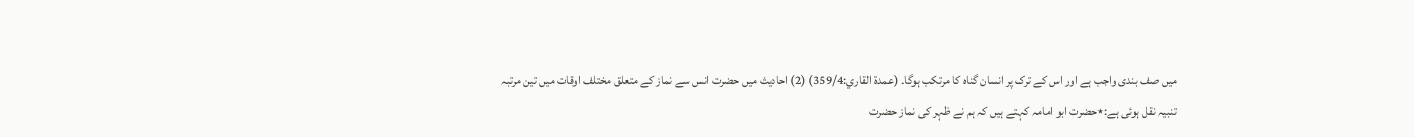میں صف بندی واجب ہے اور اس کے ترک پر انسان گناہ کا مرتکب ہوگا۔ (عمدة القاري:359/4) (2) احادیث میں حضرت انس سے نماز کے متعلق مختلف اوقات میں تین مرتبہ تنبیہ نقل ہوئی ہے:٭حضرت ابو امامہ کہتے ہیں کہ ہم نے ظہر کی نماز حضرت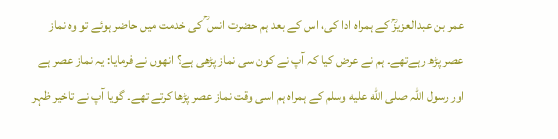عمر بن عبدالعزیزؒ کے ہمراہ ادا کی، اس کے بعد ہم حضرت انس ؒ کی خدمت میں حاضر ہوئے تو وہ نماز عصر پڑھ رہےتھے۔ ہم نے عرض کیا کہ آپ نے کون سی نماز پڑھی ہے؟ انھوں نے فرمایا: یہ نماز عصر ہے اور رسول اللہ صلى الله عليه وسلم کے ہمراہ ہم اسی وقت نماز عصر پڑھا کرتے تھے۔ گویا آپ نے تاخیر ظہر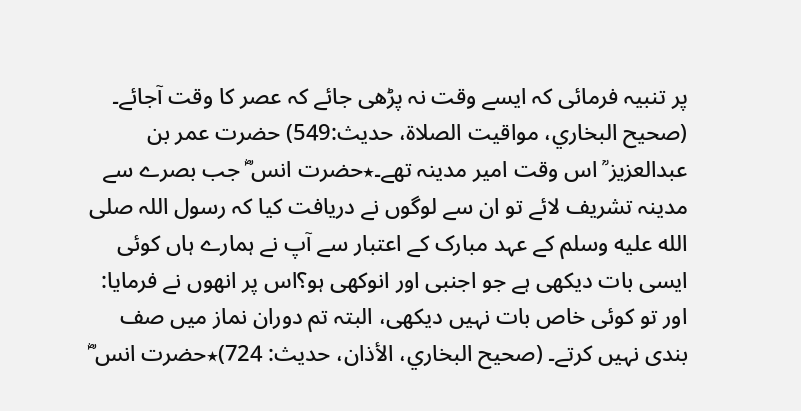پر تنبیہ فرمائی کہ ایسے وقت نہ پڑھی جائے کہ عصر کا وقت آجائے۔ (صحیح البخاري، مواقیت الصلاة، حدیث:549) حضرت عمر بن عبدالعزیز ؒ اس وقت امیر مدینہ تھے۔٭حضرت انس ؓ جب بصرے سے مدینہ تشریف لائے تو ان سے لوگوں نے دریافت کیا کہ رسول اللہ صلى الله عليه وسلم کے عہد مبارک کے اعتبار سے آپ نے ہمارے ہاں کوئی ایسی بات دیکھی ہے جو اجنبی اور انوکھی ہو؟اس پر انھوں نے فرمایا: اور تو کوئی خاص بات نہیں دیکھی، البتہ تم دوران نماز میں صف بندی نہیں کرتے۔ (صحیح البخاري، الأذان، حدیث: 724)٭حضرت انس ؓ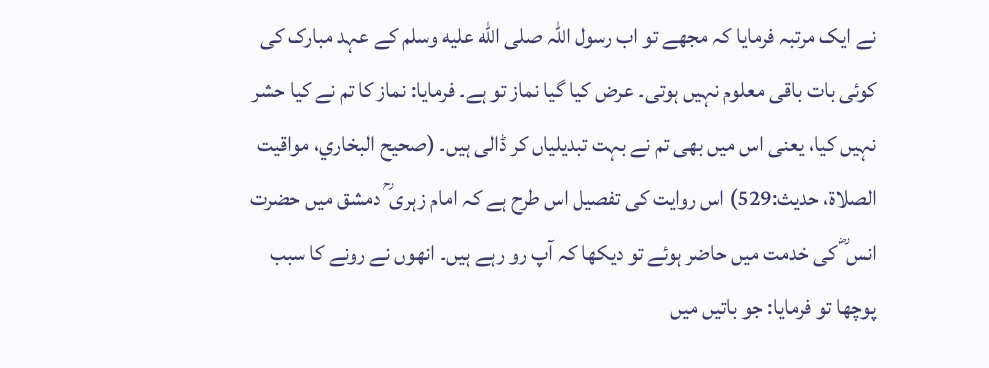نے ایک مرتبہ فرمایا کہ مجھے تو اب رسول اللہ صلى الله عليه وسلم کے عہد مبارک کی کوئی بات باقی معلوم نہیں ہوتی۔ عرض کیا گیا نماز تو ہے۔ فرمایا: نماز کا تم نے کیا حشر نہیں کیا، یعنی اس میں بھی تم نے بہت تبدیلیاں کر ڈالی ہیں۔ (صحیح البخاري، مواقیت الصلاة، حدیث:529) اس روایت کی تفصیل اس طرح ہے کہ امام زہری ؒ دمشق میں حضرت انس ؓ کی خدمت میں حاضر ہوئے تو دیکھا کہ آپ رو رہے ہیں۔ انھوں نے رونے کا سبب پوچھا تو فرمایا: جو باتیں میں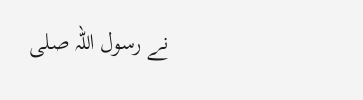نے رسول اللہ صلى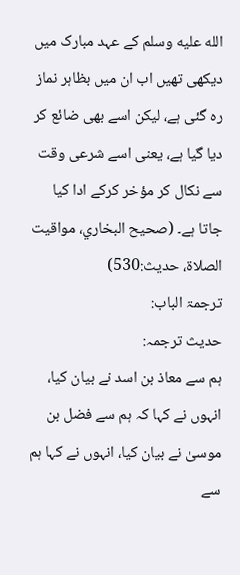الله عليه وسلم کے عہد مبارک میں دیکھی تھیں اب ان میں بظاہر نماز رہ گئی ہے، لیکن اسے بھی ضائع کر دیا گیا ہے، یعنی اسے شرعی وقت سے نکال کر مؤخر کرکے ادا کیا جاتا ہے۔ (صحیح البخاري، مواقیت الصلاة، حدیث:530)
ترجمۃ الباب:
حدیث ترجمہ:
ہم سے معاذ بن اسد نے بیان کیا، انہوں نے کہا کہ ہم سے فضل بن موسیٰ نے بیان کیا، انہوں نے کہا ہم سے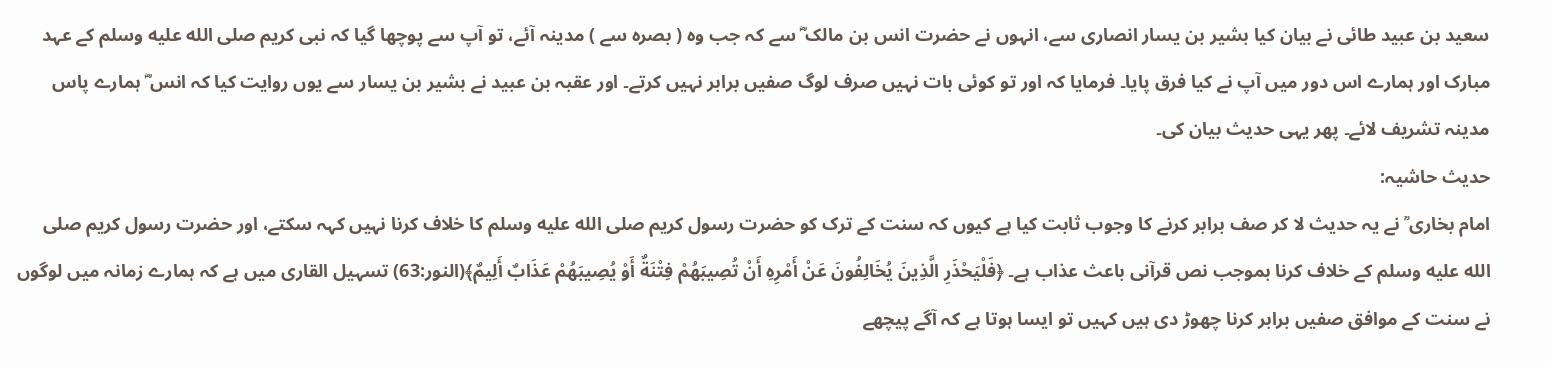سعید بن عبید طائی نے بیان کیا بشیر بن یسار انصاری سے، انہوں نے حضرت انس بن مالک ؓ سے کہ جب وہ ( بصرہ سے ) مدینہ آئے، تو آپ سے پوچھا گیا کہ نبی کریم صلى الله عليه وسلم کے عہد مبارک اور ہمارے اس دور میں آپ نے کیا فرق پایا۔ فرمایا کہ اور تو کوئی بات نہیں صرف لوگ صفیں برابر نہیں کرتے۔ اور عقبہ بن عبید نے بشیر بن یسار سے یوں روایت کیا کہ انس ؓ ہمارے پاس مدینہ تشریف لائے۔ پھر یہی حدیث بیان کی۔
حدیث حاشیہ:
امام بخاری ؒ نے یہ حدیث لا کر صف برابر کرنے کا وجوب ثابت کیا ہے کیوں کہ سنت کے ترک کو حضرت رسول کریم صلى الله عليه وسلم کا خلاف کرنا نہیں کہہ سکتے، اور حضرت رسول کریم صلى الله عليه وسلم کے خلاف کرنا بموجب نص قرآنی باعث عذاب ہے۔ ﴿فَلْيَحْذَرِ الَّذِينَ يُخَالِفُونَ عَنْ أَمْرِهِ أَنْ تُصِيبَهُمْ فِتْنَةٌ أَوْ يُصِيبَهُمْ عَذَابٌ أَلِيمٌ﴾(النور:63) تسہیل القاری میں ہے کہ ہمارے زمانہ میں لوگوں نے سنت کے موافق صفیں برابر کرنا چھوڑ دی ہیں کہیں تو ایسا ہوتا ہے کہ آگے پیچھے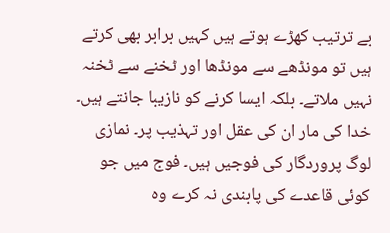بے ترتیب کھڑے ہوتے ہیں کہیں برابر بھی کرتے ہیں تو مونڈھے سے مونڈھا اور ٹخنے سے ٹخنہ نہیں ملاتے۔ بلکہ ایسا کرنے کو نازیبا جانتے ہیں۔ خدا کی مار ان کی عقل اور تہذیب پر۔ نمازی لوگ پروردگار کی فوجیں ہیں۔ فوج میں جو کوئی قاعدے کی پابندی نہ کرے وہ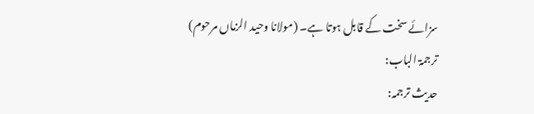سزائے سخت کے قابل ہوتا ہے۔ (مولانا وحید الزماں مرحوم)
ترجمۃ الباب:
حدیث ترجمہ: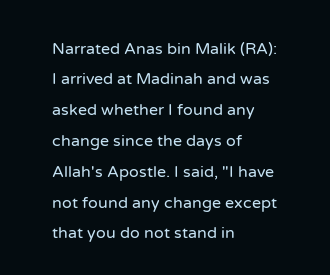Narrated Anas bin Malik (RA): I arrived at Madinah and was asked whether I found any change since the days of Allah's Apostle. I said, "I have not found any change except that you do not stand in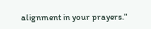alignment in your prayers."